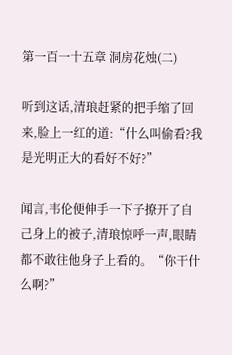第一百一十五章 洞房花烛(二)

听到这话,清琅赶紧的把手缩了回来,脸上一红的道:“什么叫偷看?我是光明正大的看好不好?”

闻言,韦伦便伸手一下子撩开了自己身上的被子,清琅惊呼一声,眼睛都不敢往他身子上看的。“你干什么啊?”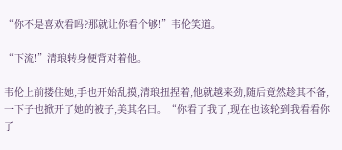“你不是喜欢看吗?那就让你看个够!”韦伦笑道。

“下流!”清琅转身便背对着他。

韦伦上前搂住她,手也开始乱摸,清琅扭捏着,他就越来劲,随后竟然趁其不备,一下子也掀开了她的被子,美其名曰。“你看了我了,现在也该轮到我看看你了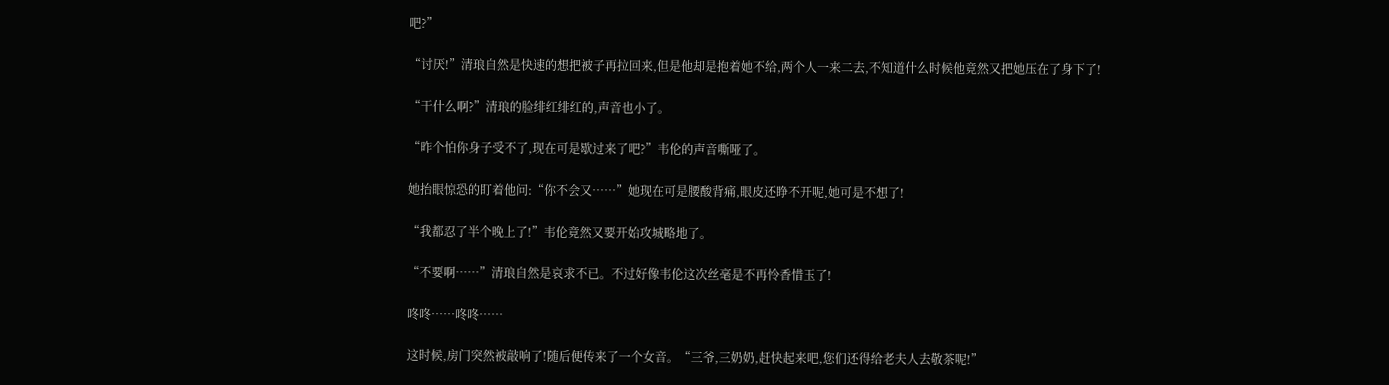吧?”

“讨厌!”清琅自然是快速的想把被子再拉回来,但是他却是抱着她不给,两个人一来二去,不知道什么时候他竟然又把她压在了身下了!

“干什么啊?”清琅的脸绯红绯红的,声音也小了。

“昨个怕你身子受不了,现在可是歇过来了吧?”韦伦的声音嘶哑了。

她抬眼惊恐的盯着他问:“你不会又……”她现在可是腰酸背痛,眼皮还睁不开呢,她可是不想了!

“我都忍了半个晚上了!”韦伦竟然又要开始攻城略地了。

“不要啊……”清琅自然是哀求不已。不过好像韦伦这次丝毫是不再怜香惜玉了!

咚咚……咚咚……

这时候,房门突然被敲响了!随后便传来了一个女音。“三爷,三奶奶,赶快起来吧,您们还得给老夫人去敬茶呢!”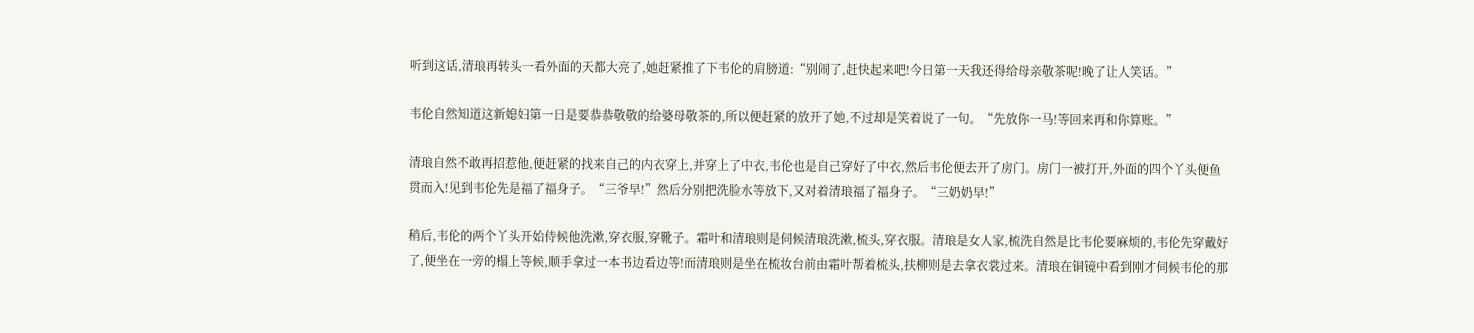听到这话,清琅再转头一看外面的天都大亮了,她赶紧推了下韦伦的肩膀道:“别闹了,赶快起来吧!今日第一天我还得给母亲敬茶呢!晚了让人笑话。”

韦伦自然知道这新媳妇第一日是要恭恭敬敬的给婆母敬茶的,所以便赶紧的放开了她,不过却是笑着说了一句。“先放你一马!等回来再和你算账。”

清琅自然不敢再招惹他,便赶紧的找来自己的内衣穿上,并穿上了中衣,韦伦也是自己穿好了中衣,然后韦伦便去开了房门。房门一被打开,外面的四个丫头便鱼贯而入!见到韦伦先是福了福身子。“三爷早!”然后分别把洗脸水等放下,又对着清琅福了福身子。“三奶奶早!”

稍后,韦伦的两个丫头开始侍候他洗漱,穿衣服,穿靴子。霜叶和清琅则是伺候清琅洗漱,梳头,穿衣服。清琅是女人家,梳洗自然是比韦伦要麻烦的,韦伦先穿戴好了,便坐在一旁的榻上等候,顺手拿过一本书边看边等!而清琅则是坐在梳妆台前由霜叶帮着梳头,扶柳则是去拿衣裳过来。清琅在铜镜中看到刚才伺候韦伦的那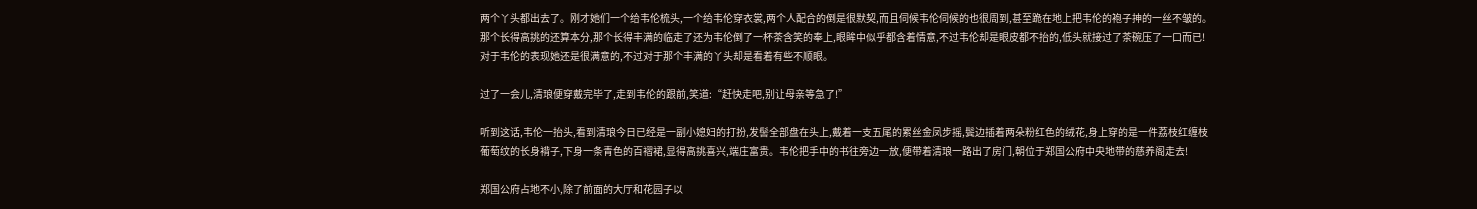两个丫头都出去了。刚才她们一个给韦伦梳头,一个给韦伦穿衣裳,两个人配合的倒是很默契,而且伺候韦伦伺候的也很周到,甚至跪在地上把韦伦的袍子抻的一丝不皱的。那个长得高挑的还算本分,那个长得丰满的临走了还为韦伦倒了一杯茶含笑的奉上,眼眸中似乎都含着情意,不过韦伦却是眼皮都不抬的,低头就接过了茶碗压了一口而已!对于韦伦的表现她还是很满意的,不过对于那个丰满的丫头却是看着有些不顺眼。

过了一会儿,清琅便穿戴完毕了,走到韦伦的跟前,笑道:“赶快走吧,别让母亲等急了!”

听到这话,韦伦一抬头,看到清琅今日已经是一副小媳妇的打扮,发髻全部盘在头上,戴着一支五尾的累丝金凤步摇,鬓边插着两朵粉红色的绒花,身上穿的是一件荔枝红缠枝葡萄纹的长身褙子,下身一条青色的百褶裙,显得高挑喜兴,端庄富贵。韦伦把手中的书往旁边一放,便带着清琅一路出了房门,朝位于郑国公府中央地带的慈养阁走去!

郑国公府占地不小,除了前面的大厅和花园子以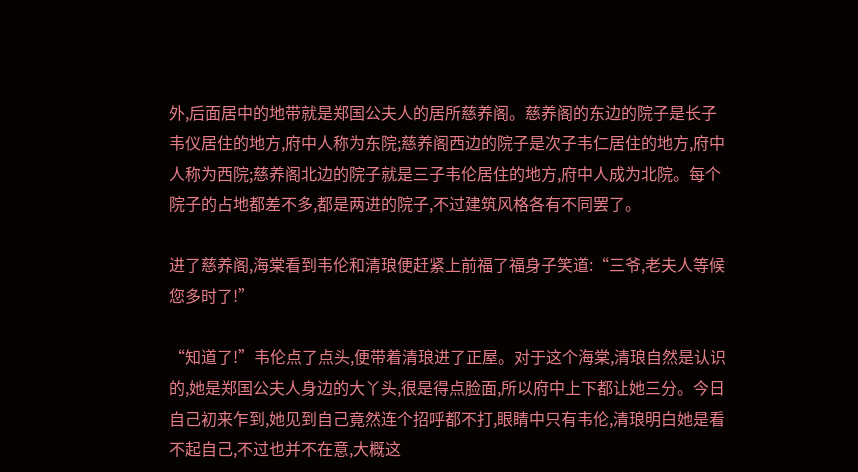外,后面居中的地带就是郑国公夫人的居所慈养阁。慈养阁的东边的院子是长子韦仪居住的地方,府中人称为东院;慈养阁西边的院子是次子韦仁居住的地方,府中人称为西院;慈养阁北边的院子就是三子韦伦居住的地方,府中人成为北院。每个院子的占地都差不多,都是两进的院子,不过建筑风格各有不同罢了。

进了慈养阁,海棠看到韦伦和清琅便赶紧上前福了福身子笑道:“三爷,老夫人等候您多时了!”

“知道了!”韦伦点了点头,便带着清琅进了正屋。对于这个海棠,清琅自然是认识的,她是郑国公夫人身边的大丫头,很是得点脸面,所以府中上下都让她三分。今日自己初来乍到,她见到自己竟然连个招呼都不打,眼睛中只有韦伦,清琅明白她是看不起自己,不过也并不在意,大概这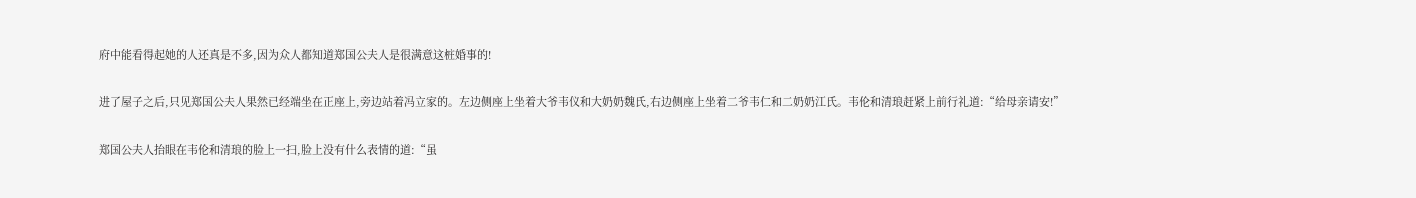府中能看得起她的人还真是不多,因为众人都知道郑国公夫人是很满意这桩婚事的!

进了屋子之后,只见郑国公夫人果然已经端坐在正座上,旁边站着冯立家的。左边侧座上坐着大爷韦仪和大奶奶魏氏,右边侧座上坐着二爷韦仁和二奶奶江氏。韦伦和清琅赶紧上前行礼道:“给母亲请安!”

郑国公夫人抬眼在韦伦和清琅的脸上一扫,脸上没有什么表情的道:“虽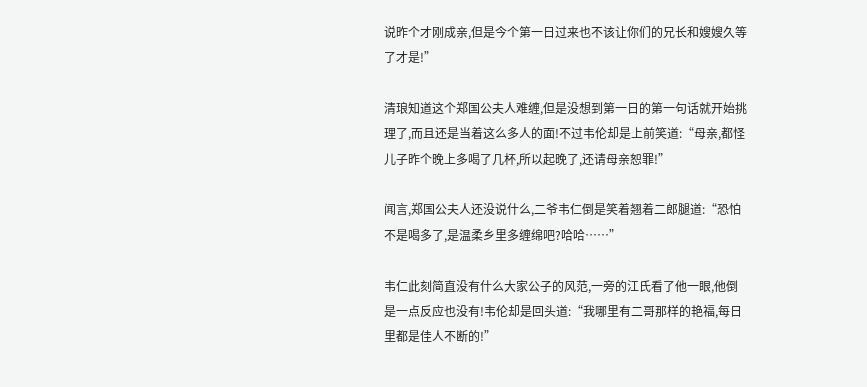说昨个才刚成亲,但是今个第一日过来也不该让你们的兄长和嫂嫂久等了才是!”

清琅知道这个郑国公夫人难缠,但是没想到第一日的第一句话就开始挑理了,而且还是当着这么多人的面!不过韦伦却是上前笑道:“母亲,都怪儿子昨个晚上多喝了几杯,所以起晚了,还请母亲恕罪!”

闻言,郑国公夫人还没说什么,二爷韦仁倒是笑着翘着二郎腿道:“恐怕不是喝多了,是温柔乡里多缠绵吧?哈哈……”

韦仁此刻简直没有什么大家公子的风范,一旁的江氏看了他一眼,他倒是一点反应也没有!韦伦却是回头道:“我哪里有二哥那样的艳福,每日里都是佳人不断的!”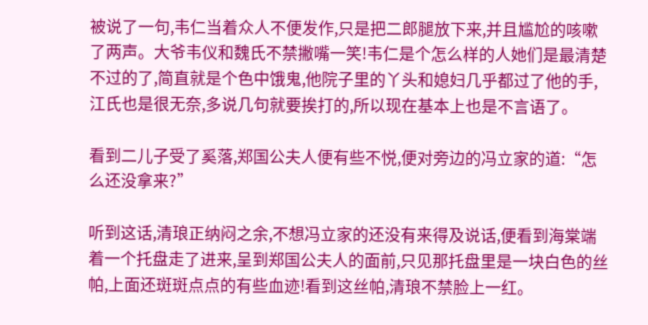被说了一句,韦仁当着众人不便发作,只是把二郎腿放下来,并且尴尬的咳嗽了两声。大爷韦仪和魏氏不禁撇嘴一笑!韦仁是个怎么样的人她们是最清楚不过的了,简直就是个色中饿鬼,他院子里的丫头和媳妇几乎都过了他的手,江氏也是很无奈,多说几句就要挨打的,所以现在基本上也是不言语了。

看到二儿子受了奚落,郑国公夫人便有些不悦,便对旁边的冯立家的道:“怎么还没拿来?”

听到这话,清琅正纳闷之余,不想冯立家的还没有来得及说话,便看到海棠端着一个托盘走了进来,呈到郑国公夫人的面前,只见那托盘里是一块白色的丝帕,上面还斑斑点点的有些血迹!看到这丝帕,清琅不禁脸上一红。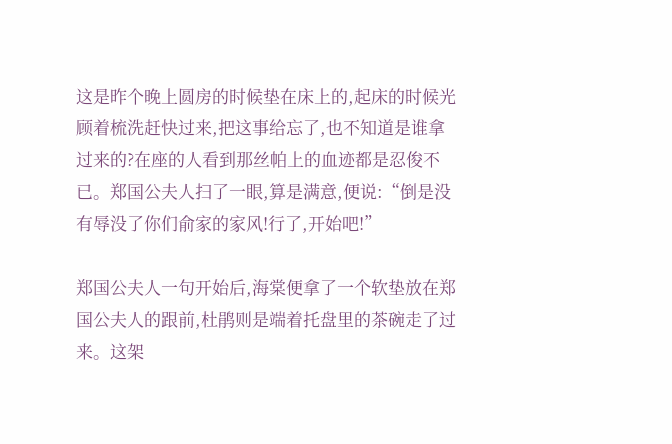这是昨个晚上圆房的时候垫在床上的,起床的时候光顾着梳洗赶快过来,把这事给忘了,也不知道是谁拿过来的?在座的人看到那丝帕上的血迹都是忍俊不已。郑国公夫人扫了一眼,算是满意,便说:“倒是没有辱没了你们俞家的家风!行了,开始吧!”

郑国公夫人一句开始后,海棠便拿了一个软垫放在郑国公夫人的跟前,杜鹃则是端着托盘里的茶碗走了过来。这架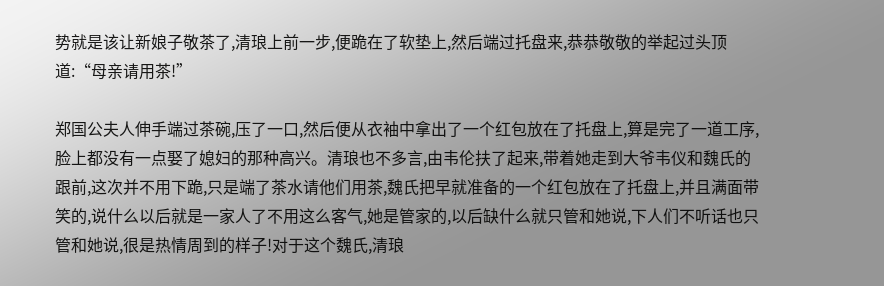势就是该让新娘子敬茶了,清琅上前一步,便跪在了软垫上,然后端过托盘来,恭恭敬敬的举起过头顶道:“母亲请用茶!”

郑国公夫人伸手端过茶碗,压了一口,然后便从衣袖中拿出了一个红包放在了托盘上,算是完了一道工序,脸上都没有一点娶了媳妇的那种高兴。清琅也不多言,由韦伦扶了起来,带着她走到大爷韦仪和魏氏的跟前,这次并不用下跪,只是端了茶水请他们用茶,魏氏把早就准备的一个红包放在了托盘上,并且满面带笑的,说什么以后就是一家人了不用这么客气,她是管家的,以后缺什么就只管和她说,下人们不听话也只管和她说,很是热情周到的样子!对于这个魏氏,清琅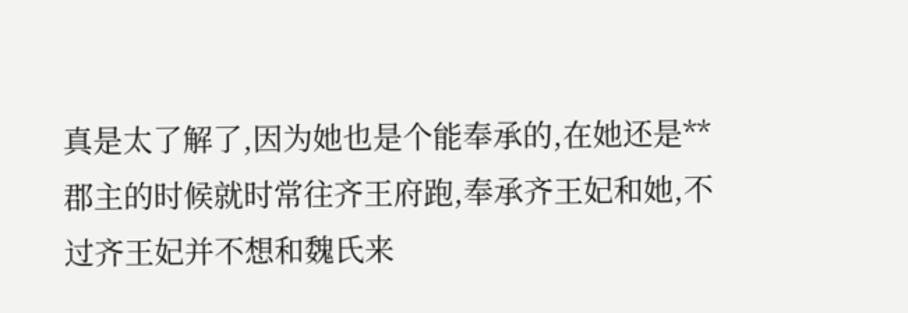真是太了解了,因为她也是个能奉承的,在她还是**郡主的时候就时常往齐王府跑,奉承齐王妃和她,不过齐王妃并不想和魏氏来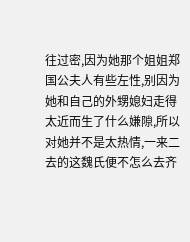往过密,因为她那个姐姐郑国公夫人有些左性,别因为她和自己的外甥媳妇走得太近而生了什么嫌隙,所以对她并不是太热情,一来二去的这魏氏便不怎么去齐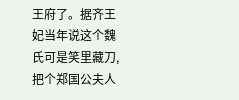王府了。据齐王妃当年说这个魏氏可是笑里藏刀,把个郑国公夫人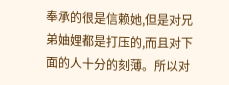奉承的很是信赖她,但是对兄弟妯娌都是打压的,而且对下面的人十分的刻薄。所以对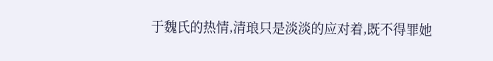于魏氏的热情,清琅只是淡淡的应对着,既不得罪她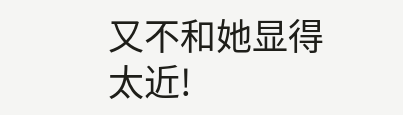又不和她显得太近!